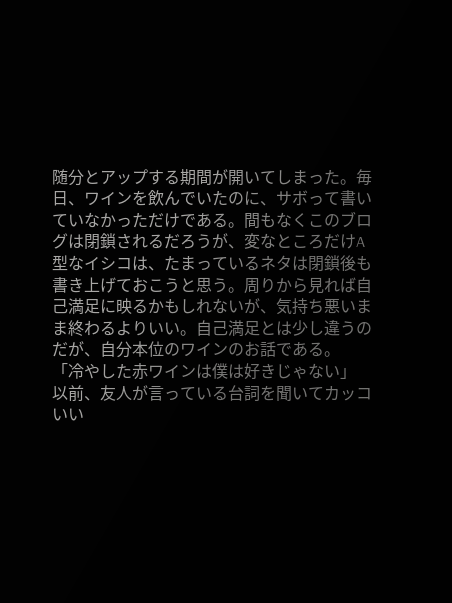随分とアップする期間が開いてしまった。毎日、ワインを飲んでいたのに、サボって書いていなかっただけである。間もなくこのブログは閉鎖されるだろうが、変なところだけA型なイシコは、たまっているネタは閉鎖後も書き上げておこうと思う。周りから見れば自己満足に映るかもしれないが、気持ち悪いまま終わるよりいい。自己満足とは少し違うのだが、自分本位のワインのお話である。
「冷やした赤ワインは僕は好きじゃない」
以前、友人が言っている台詞を聞いてカッコいい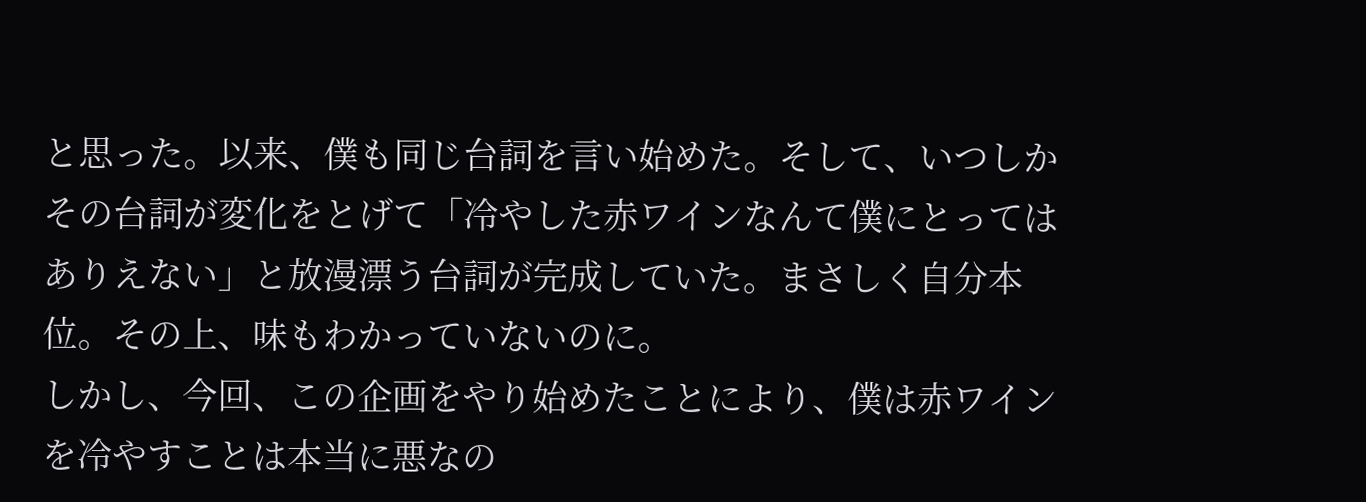と思った。以来、僕も同じ台詞を言い始めた。そして、いつしかその台詞が変化をとげて「冷やした赤ワインなんて僕にとってはありえない」と放漫漂う台詞が完成していた。まさしく自分本位。その上、味もわかっていないのに。
しかし、今回、この企画をやり始めたことにより、僕は赤ワインを冷やすことは本当に悪なの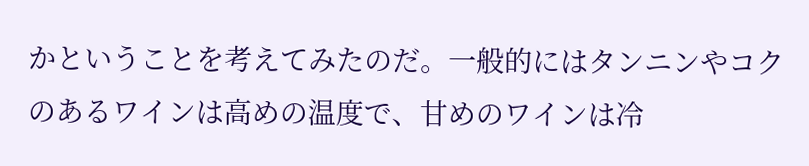かということを考えてみたのだ。一般的にはタンニンやコクのあるワインは高めの温度で、甘めのワインは冷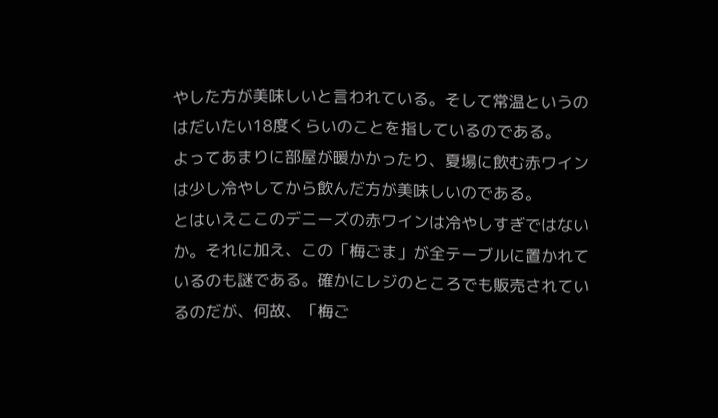やした方が美味しいと言われている。そして常温というのはだいたい18度くらいのことを指しているのである。
よってあまりに部屋が暖かかったり、夏場に飲む赤ワインは少し冷やしてから飲んだ方が美味しいのである。
とはいえここのデニーズの赤ワインは冷やしすぎではないか。それに加え、この「梅ごま」が全テーブルに置かれているのも謎である。確かにレジのところでも販売されているのだが、何故、「梅ご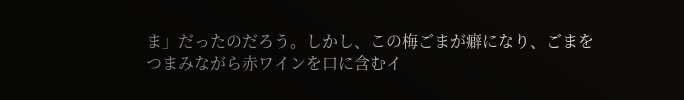ま」だったのだろう。しかし、この梅ごまが癖になり、ごまをつまみながら赤ワインを口に含むイ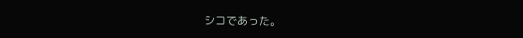シコであった。